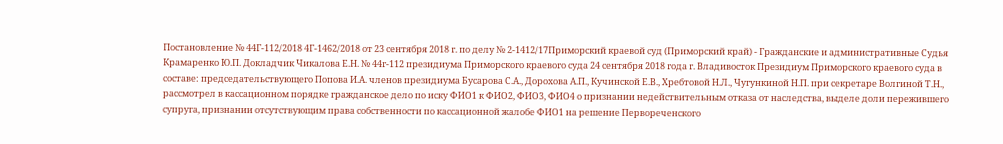Постановление № 44Г-112/2018 4Г-1462/2018 от 23 сентября 2018 г. по делу № 2-1412/17Приморский краевой суд (Приморский край) - Гражданские и административные Судья Крамаренко Ю.П. Докладчик Чикалова Е.Н. № 44г-112 президиума Приморского краевого суда 24 сентября 2018 года г. Владивосток Президиум Приморского краевого суда в составе: председательствующего Попова И.А. членов президиума Бусарова С.А., Дорохова А.П., Кучинской Е.В., Хребтовой Н.Л., Чугункиной Н.П. при секретаре Волгиной Т.Н., рассмотрел в кассационном порядке гражданское дело по иску ФИО1 к ФИО2, ФИО3, ФИО4 о признании недействительным отказа от наследства, выделе доли пережившего супруга, признании отсутствующим права собственности по кассационной жалобе ФИО1 на решение Первореченского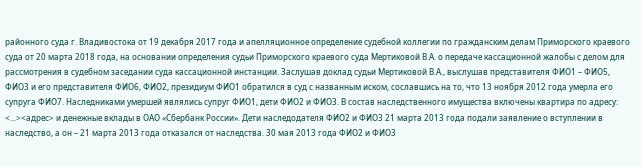районного суда г. Владивостока от 19 декабря 2017 года и апелляционное определение судебной коллегии по гражданским делам Приморского краевого суда от 20 марта 2018 года, на основании определения судьи Приморского краевого суда Мертиковой В.А. о передаче кассационной жалобы с делом для рассмотрения в судебном заседании суда кассационной инстанции. Заслушав доклад судьи Мертиковой В.А., выслушав представителя ФИО1 – ФИО5, ФИО3 и его представителя ФИО6, ФИО2, президиум ФИО1 обратился в суд с названным иском, сославшись на то, что 13 ноября 2012 года умерла его супруга ФИО7. Наследниками умершей являлись супруг ФИО1, дети ФИО2 и ФИО3. В состав наследственного имущества включены квартира по адресу: <...><адрес> и денежные вклады в ОАО «Сбербанк России». Дети наследодателя ФИО2 и ФИО3 21 марта 2013 года подали заявление о вступлении в наследство, а он – 21 марта 2013 года отказался от наследства. 30 мая 2013 года ФИО2 и ФИО3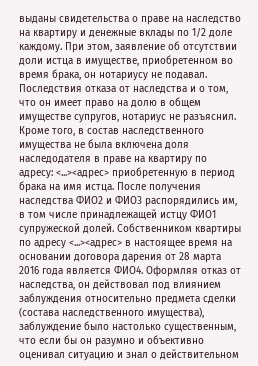выданы свидетельства о праве на наследство на квартиру и денежные вклады по 1/2 доле каждому. При этом, заявление об отсутствии доли истца в имуществе, приобретенном во время брака, он нотариусу не подавал. Последствия отказа от наследства и о том, что он имеет право на долю в общем имуществе супругов, нотариус не разъяснил. Кроме того, в состав наследственного имущества не была включена доля наследодателя в праве на квартиру по адресу: <...><адрес> приобретенную в период брака на имя истца. После получения наследства ФИО2 и ФИО3 распорядились им, в том числе принадлежащей истцу ФИО1 супружеской долей. Собственником квартиры по адресу <...><адрес> в настоящее время на основании договора дарения от 28 марта 2016 года является ФИО4. Оформляя отказ от наследства, он действовал под влиянием заблуждения относительно предмета сделки (состава наследственного имущества), заблуждение было настолько существенным, что если бы он разумно и объективно оценивал ситуацию и знал о действительном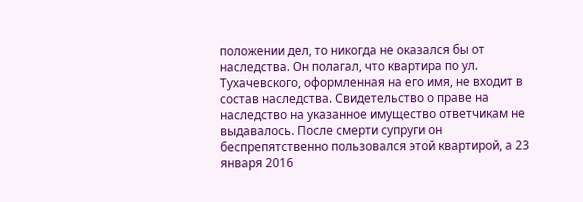положении дел, то никогда не оказался бы от наследства. Он полагал, что квартира по ул. Тухачевского, оформленная на его имя, не входит в состав наследства. Свидетельство о праве на наследство на указанное имущество ответчикам не выдавалось. После смерти супруги он беспрепятственно пользовался этой квартирой, а 23 января 2016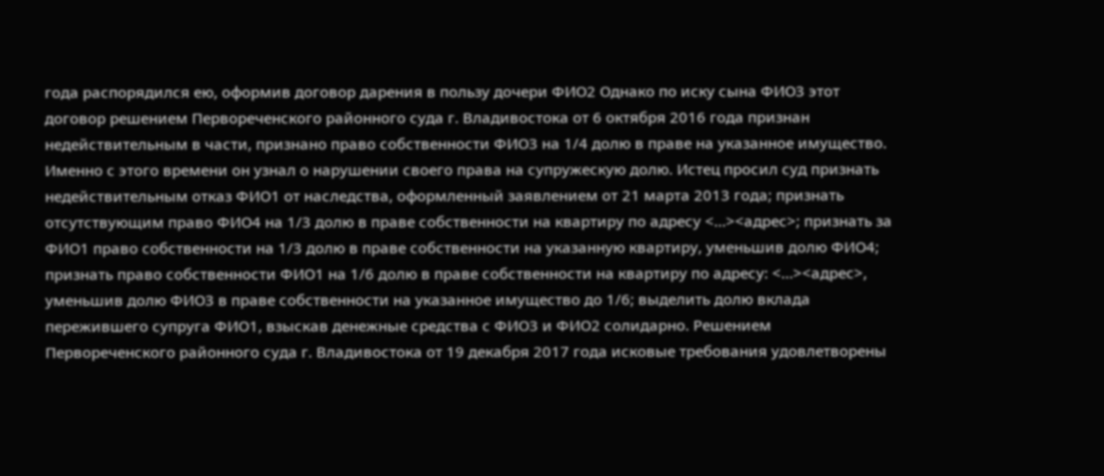года распорядился ею, оформив договор дарения в пользу дочери ФИО2 Однако по иску сына ФИО3 этот договор решением Первореченского районного суда г. Владивостока от 6 октября 2016 года признан недействительным в части, признано право собственности ФИО3 на 1/4 долю в праве на указанное имущество. Именно с этого времени он узнал о нарушении своего права на супружескую долю. Истец просил суд признать недействительным отказ ФИО1 от наследства, оформленный заявлением от 21 марта 2013 года; признать отсутствующим право ФИО4 на 1/3 долю в праве собственности на квартиру по адресу <...><адрес>; признать за ФИО1 право собственности на 1/3 долю в праве собственности на указанную квартиру, уменьшив долю ФИО4; признать право собственности ФИО1 на 1/6 долю в праве собственности на квартиру по адресу: <...><адрес>, уменьшив долю ФИО3 в праве собственности на указанное имущество до 1/6; выделить долю вклада пережившего супруга ФИО1, взыскав денежные средства с ФИО3 и ФИО2 солидарно. Решением Первореченского районного суда г. Владивостока от 19 декабря 2017 года исковые требования удовлетворены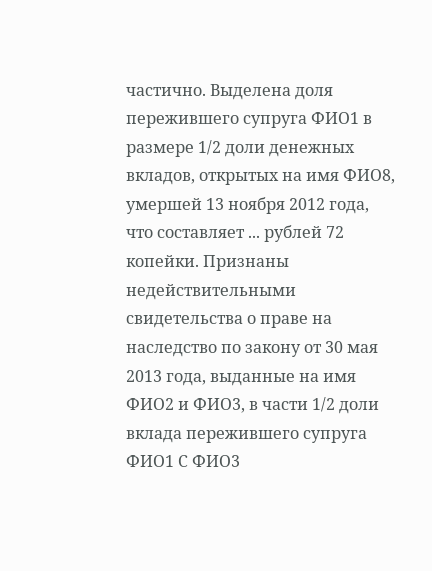частично. Выделена доля пережившего супруга ФИО1 в размере 1/2 доли денежных вкладов, открытых на имя ФИО8, умершей 13 ноября 2012 года, что составляет ... рублей 72 копейки. Признаны недействительными свидетельства о праве на наследство по закону от 30 мая 2013 года, выданные на имя ФИО2 и ФИО3, в части 1/2 доли вклада пережившего супруга ФИО1 С ФИО3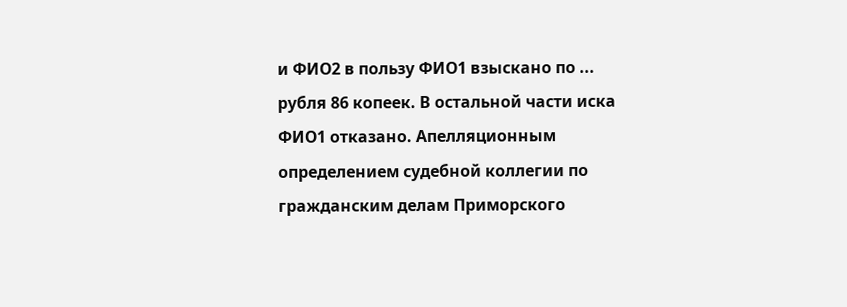и ФИО2 в пользу ФИО1 взыскано по ... рубля 86 копеек. В остальной части иска ФИО1 отказано. Апелляционным определением судебной коллегии по гражданским делам Приморского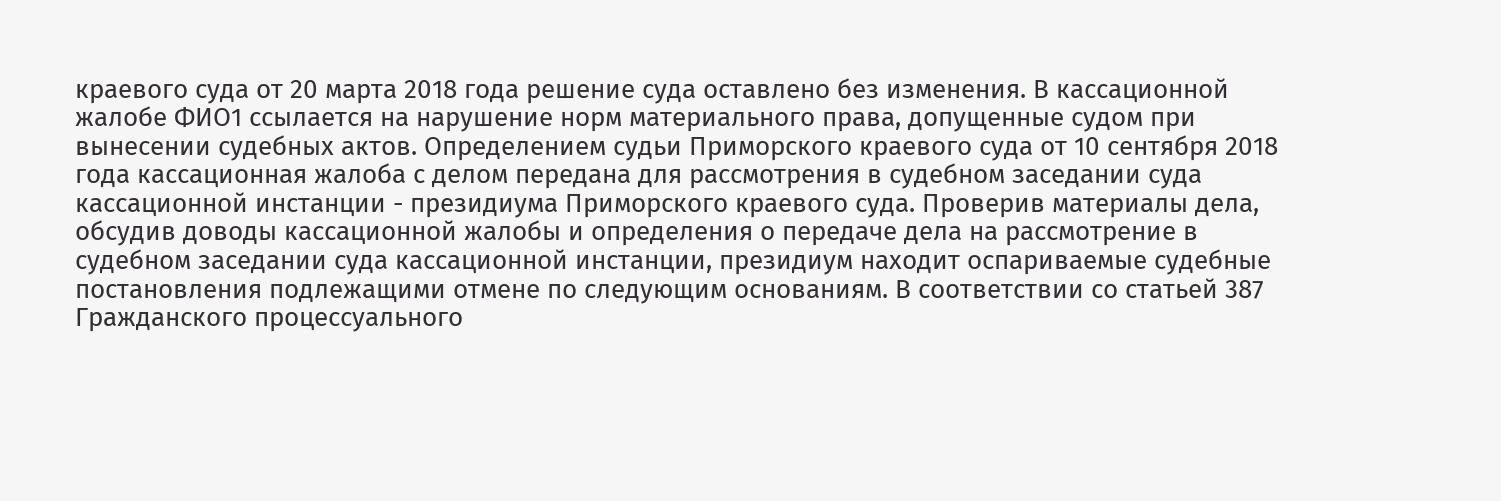краевого суда от 20 марта 2018 года решение суда оставлено без изменения. В кассационной жалобе ФИО1 ссылается на нарушение норм материального права, допущенные судом при вынесении судебных актов. Определением судьи Приморского краевого суда от 10 сентября 2018 года кассационная жалоба с делом передана для рассмотрения в судебном заседании суда кассационной инстанции - президиума Приморского краевого суда. Проверив материалы дела, обсудив доводы кассационной жалобы и определения о передаче дела на рассмотрение в судебном заседании суда кассационной инстанции, президиум находит оспариваемые судебные постановления подлежащими отмене по следующим основаниям. В соответствии со статьей 387 Гражданского процессуального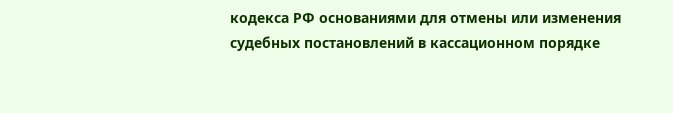кодекса РФ основаниями для отмены или изменения судебных постановлений в кассационном порядке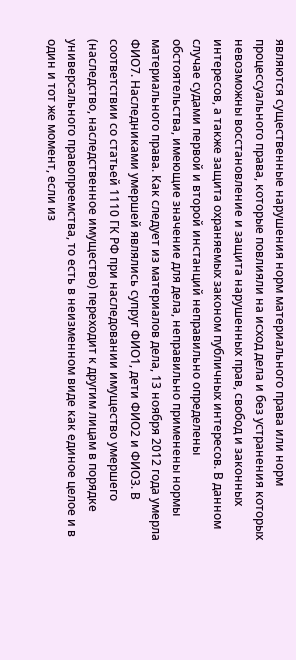являются существенные нарушения норм материального права или норм процессуального права, которые повлияли на исход дела и без устранения которых невозможны восстановление и защита нарушенных прав, свобод и законных интересов, а также защита охраняемых законом публичных интересов. В данном случае судами первой и второй инстанций неправильно определены обстоятельства, имеющие значение для дела, неправильно применены нормы материального права. Как следует из материалов дела, 13 ноября 2012 года умерла ФИО7. Наследниками умершей являлись супруг ФИО1, дети ФИО2 и ФИО3. В соответствии со статьей 1110 ГК РФ при наследовании имущество умершего (наследство, наследственное имущество) переходит к другим лицам в порядке универсального правопреемства, то есть в неизменном виде как единое целое и в один и тот же момент, если из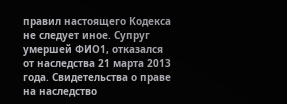правил настоящего Кодекса не следует иное. Супруг умершей ФИО1, отказался от наследства 21 марта 2013 года. Свидетельства о праве на наследство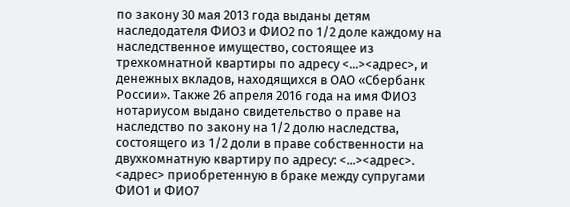по закону 30 мая 2013 года выданы детям наследодателя ФИО3 и ФИО2 по 1/2 доле каждому на наследственное имущество, состоящее из трехкомнатной квартиры по адресу <...><адрес>, и денежных вкладов, находящихся в ОАО «Сбербанк России». Также 26 апреля 2016 года на имя ФИО3 нотариусом выдано свидетельство о праве на наследство по закону на 1/2 долю наследства, состоящего из 1/2 доли в праве собственности на двухкомнатную квартиру по адресу: <...><адрес>. <адрес> приобретенную в браке между супругами ФИО1 и ФИО7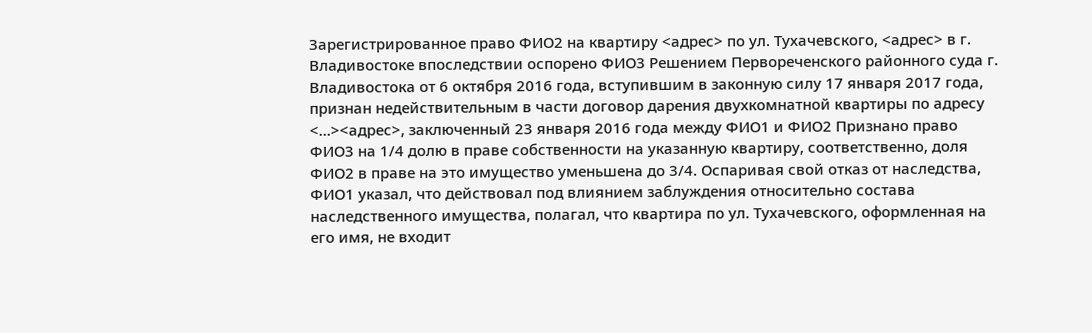Зарегистрированное право ФИО2 на квартиру <адрес> по ул. Тухачевского, <адрес> в г. Владивостоке впоследствии оспорено ФИО3 Решением Первореченского районного суда г. Владивостока от 6 октября 2016 года, вступившим в законную силу 17 января 2017 года, признан недействительным в части договор дарения двухкомнатной квартиры по адресу <...><адрес>, заключенный 23 января 2016 года между ФИО1 и ФИО2 Признано право ФИО3 на 1/4 долю в праве собственности на указанную квартиру, соответственно, доля ФИО2 в праве на это имущество уменьшена до 3/4. Оспаривая свой отказ от наследства, ФИО1 указал, что действовал под влиянием заблуждения относительно состава наследственного имущества, полагал, что квартира по ул. Тухачевского, оформленная на его имя, не входит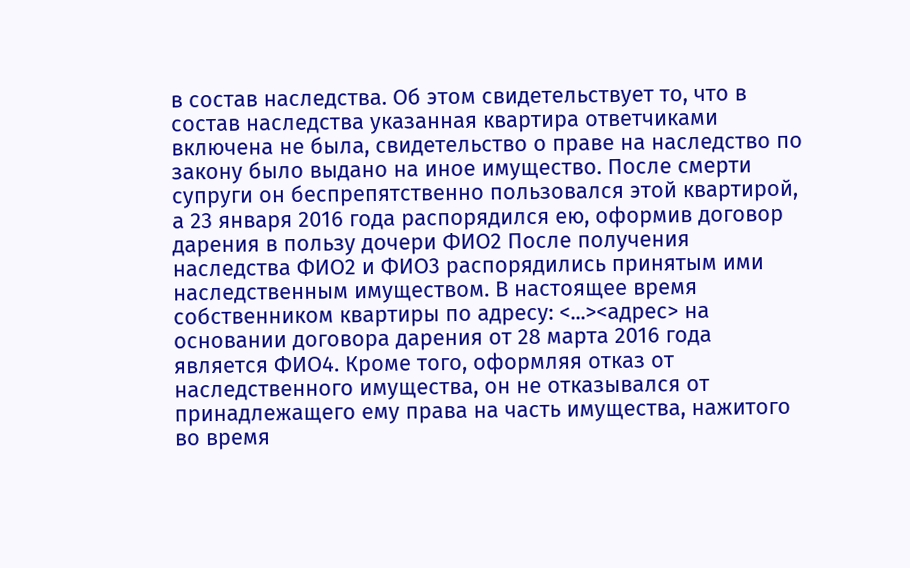в состав наследства. Об этом свидетельствует то, что в состав наследства указанная квартира ответчиками включена не была, свидетельство о праве на наследство по закону было выдано на иное имущество. После смерти супруги он беспрепятственно пользовался этой квартирой, а 23 января 2016 года распорядился ею, оформив договор дарения в пользу дочери ФИО2 После получения наследства ФИО2 и ФИО3 распорядились принятым ими наследственным имуществом. В настоящее время собственником квартиры по адресу: <...><адрес> на основании договора дарения от 28 марта 2016 года является ФИО4. Кроме того, оформляя отказ от наследственного имущества, он не отказывался от принадлежащего ему права на часть имущества, нажитого во время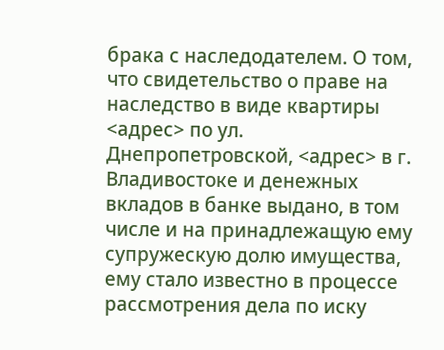брака с наследодателем. О том, что свидетельство о праве на наследство в виде квартиры <адрес> по ул. Днепропетровской, <адрес> в г. Владивостоке и денежных вкладов в банке выдано, в том числе и на принадлежащую ему супружескую долю имущества, ему стало известно в процессе рассмотрения дела по иску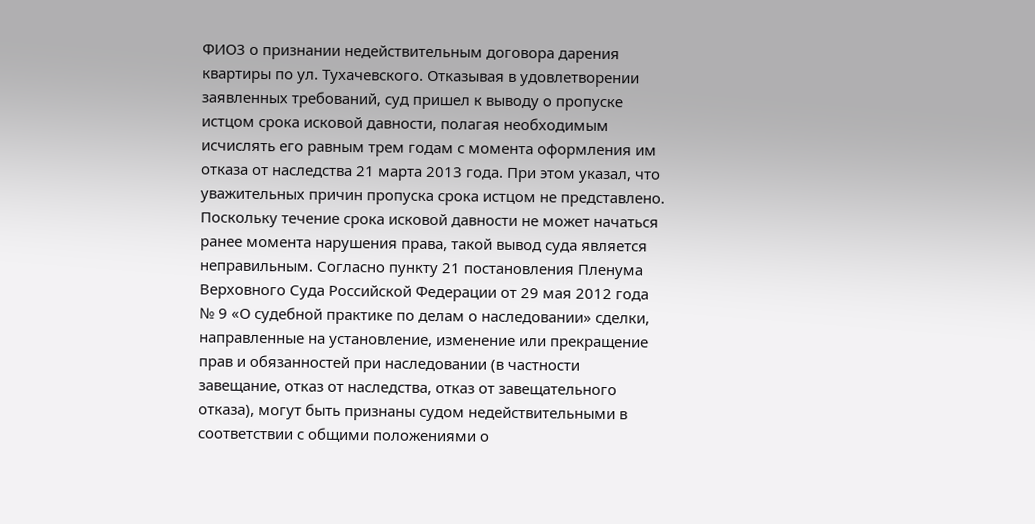ФИО3 о признании недействительным договора дарения квартиры по ул. Тухачевского. Отказывая в удовлетворении заявленных требований, суд пришел к выводу о пропуске истцом срока исковой давности, полагая необходимым исчислять его равным трем годам с момента оформления им отказа от наследства 21 марта 2013 года. При этом указал, что уважительных причин пропуска срока истцом не представлено. Поскольку течение срока исковой давности не может начаться ранее момента нарушения права, такой вывод суда является неправильным. Согласно пункту 21 постановления Пленума Верховного Суда Российской Федерации от 29 мая 2012 года № 9 «О судебной практике по делам о наследовании» сделки, направленные на установление, изменение или прекращение прав и обязанностей при наследовании (в частности завещание, отказ от наследства, отказ от завещательного отказа), могут быть признаны судом недействительными в соответствии с общими положениями о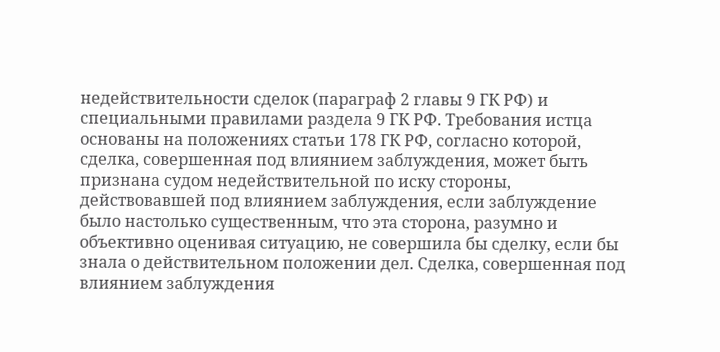недействительности сделок (параграф 2 главы 9 ГК РФ) и специальными правилами раздела 9 ГК РФ. Требования истца основаны на положениях статьи 178 ГК РФ, согласно которой, сделка, совершенная под влиянием заблуждения, может быть признана судом недействительной по иску стороны, действовавшей под влиянием заблуждения, если заблуждение было настолько существенным, что эта сторона, разумно и объективно оценивая ситуацию, не совершила бы сделку, если бы знала о действительном положении дел. Сделка, совершенная под влиянием заблуждения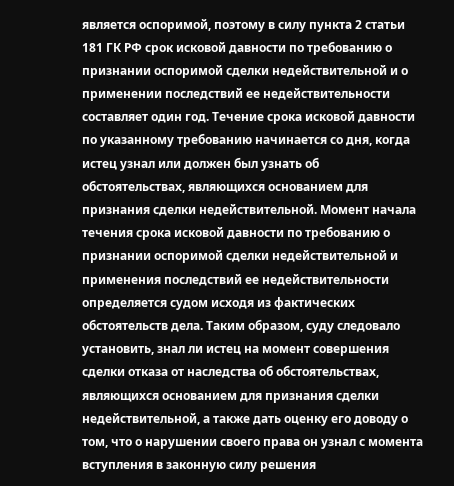является оспоримой, поэтому в силу пункта 2 статьи 181 ГК РФ срок исковой давности по требованию о признании оспоримой сделки недействительной и о применении последствий ее недействительности составляет один год. Течение срока исковой давности по указанному требованию начинается со дня, когда истец узнал или должен был узнать об обстоятельствах, являющихся основанием для признания сделки недействительной. Момент начала течения срока исковой давности по требованию о признании оспоримой сделки недействительной и применения последствий ее недействительности определяется судом исходя из фактических обстоятельств дела. Таким образом, суду следовало установить, знал ли истец на момент совершения сделки отказа от наследства об обстоятельствах, являющихся основанием для признания сделки недействительной, а также дать оценку его доводу о том, что о нарушении своего права он узнал с момента вступления в законную силу решения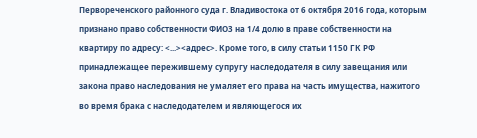Первореченского районного суда г. Владивостока от 6 октября 2016 года, которым признано право собственности ФИО3 на 1/4 долю в праве собственности на квартиру по адресу: <...><адрес>. Кроме того, в силу статьи 1150 ГК РФ принадлежащее пережившему супругу наследодателя в силу завещания или закона право наследования не умаляет его права на часть имущества, нажитого во время брака с наследодателем и являющегося их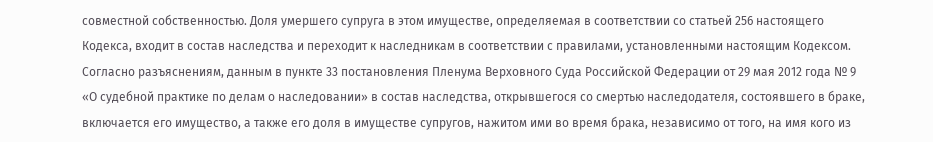совместной собственностью. Доля умершего супруга в этом имуществе, определяемая в соответствии со статьей 256 настоящего Кодекса, входит в состав наследства и переходит к наследникам в соответствии с правилами, установленными настоящим Кодексом. Согласно разъяснениям, данным в пункте 33 постановления Пленума Верховного Суда Российской Федерации от 29 мая 2012 года № 9 «О судебной практике по делам о наследовании» в состав наследства, открывшегося со смертью наследодателя, состоявшего в браке, включается его имущество, а также его доля в имуществе супругов, нажитом ими во время брака, независимо от того, на имя кого из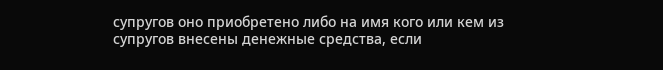супругов оно приобретено либо на имя кого или кем из супругов внесены денежные средства, если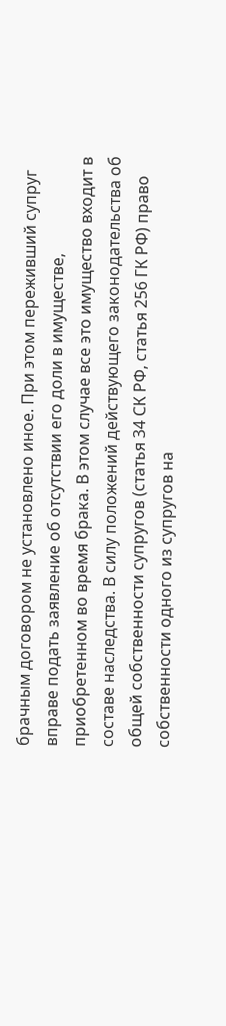брачным договором не установлено иное. При этом переживший супруг вправе подать заявление об отсутствии его доли в имуществе, приобретенном во время брака. В этом случае все это имущество входит в составе наследства. В силу положений действующего законодательства об общей собственности супругов (статья 34 СК РФ, статья 256 ГК РФ) право собственности одного из супругов на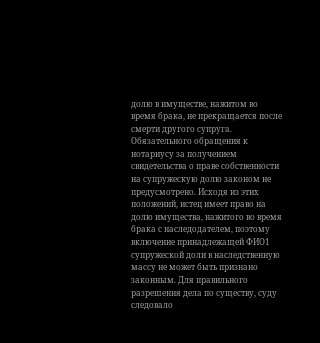долю в имуществе, нажитом во время брака, не прекращается после смерти другого супруга. Обязательного обращения к нотариусу за получением свидетельства о праве собственности на супружескую долю законом не предусмотрено. Исходя из этих положений, истец имеет право на долю имущества, нажитого во время брака с наследодателем, поэтому включение принадлежащей ФИО1 супружеской доли в наследственную массу не может быть признано законным. Для правильного разрешения дела по существу, суду следовало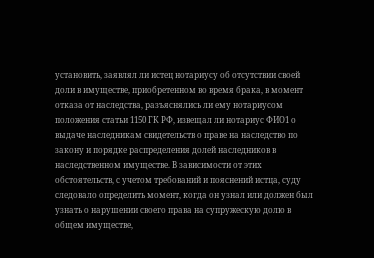установить, заявлял ли истец нотариусу об отсутствии своей доли в имуществе, приобретенном во время брака, в момент отказа от наследства, разъяснялись ли ему нотариусом положения статьи 1150 ГК РФ, извещал ли нотариус ФИО1 о выдаче наследникам свидетельств о праве на наследство по закону и порядке распределения долей наследников в наследственном имуществе. В зависимости от этих обстоятельств, с учетом требований и пояснений истца, суду следовало определить момент, когда он узнал или должен был узнать о нарушении своего права на супружескую долю в общем имуществе,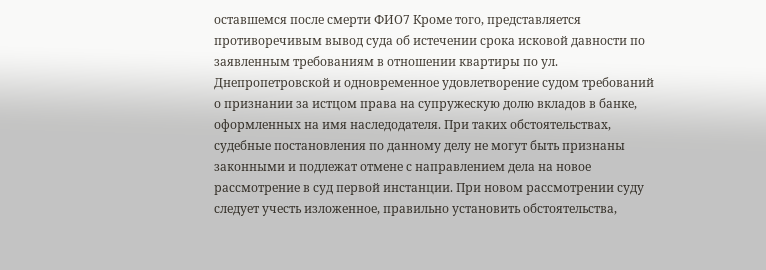оставшемся после смерти ФИО7 Кроме того, представляется противоречивым вывод суда об истечении срока исковой давности по заявленным требованиям в отношении квартиры по ул. Днепропетровской и одновременное удовлетворение судом требований о признании за истцом права на супружескую долю вкладов в банке, оформленных на имя наследодателя. При таких обстоятельствах, судебные постановления по данному делу не могут быть признаны законными и подлежат отмене с направлением дела на новое рассмотрение в суд первой инстанции. При новом рассмотрении суду следует учесть изложенное, правильно установить обстоятельства,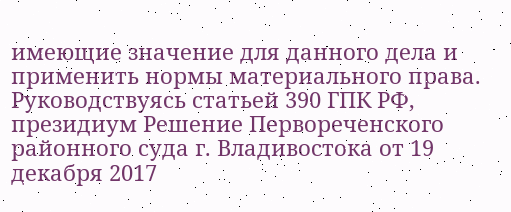имеющие значение для данного дела и применить нормы материального права. Руководствуясь статьей 390 ГПК РФ, президиум Решение Первореченского районного суда г. Владивостока от 19 декабря 2017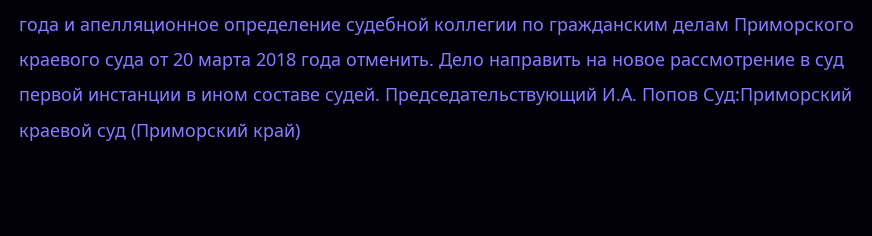года и апелляционное определение судебной коллегии по гражданским делам Приморского краевого суда от 20 марта 2018 года отменить. Дело направить на новое рассмотрение в суд первой инстанции в ином составе судей. Председательствующий И.А. Попов Суд:Приморский краевой суд (Приморский край)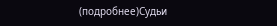(подробнее)Судьи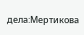дела:Мертикова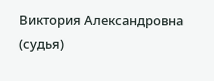Виктория Александровна (судья)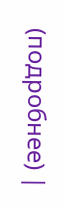(подробнее) |